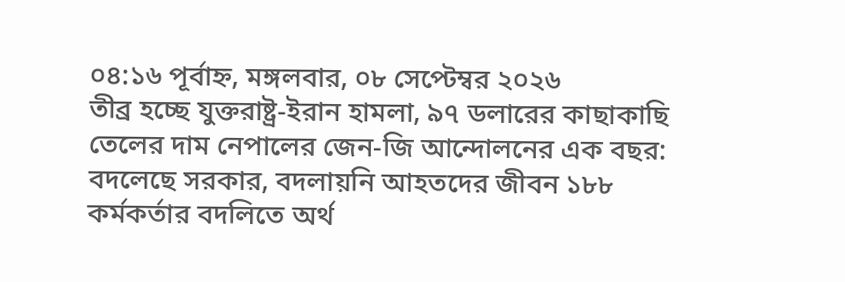০৪:১৬ পূর্বাহ্ন, মঙ্গলবার, ০৮ সেপ্টেম্বর ২০২৬
তীব্র হচ্ছে যুক্তরাষ্ট্র-ইরান হামলা, ৯৭ ডলারের কাছাকাছি তেলের দাম নেপালের জেন-জি আন্দোলনের এক বছর: বদলেছে সরকার, বদলায়নি আহতদের জীবন ১৮৮ কর্মকর্তার বদলিতে অর্থ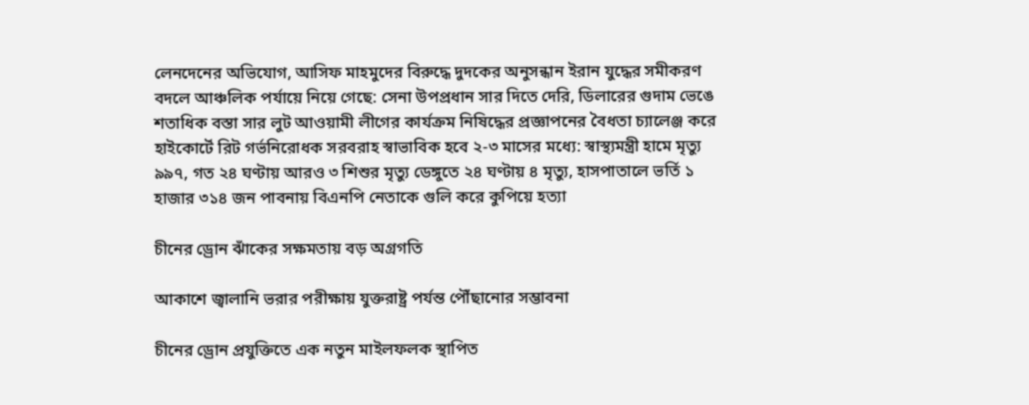লেনদেনের অভিযোগ, আসিফ মাহমুদের বিরুদ্ধে দুদকের অনুসন্ধান ইরান যুদ্ধের সমীকরণ বদলে আঞ্চলিক পর্যায়ে নিয়ে গেছে: সেনা উপপ্রধান সার দিতে দেরি, ডিলারের গুদাম ভেঙে শতাধিক বস্তা সার লুট আওয়ামী লীগের কার্যক্রম নিষিদ্ধের প্রজ্ঞাপনের বৈধতা চ্যালেঞ্জ করে হাইকোর্টে রিট গর্ভনিরোধক সরবরাহ স্বাভাবিক হবে ২-৩ মাসের মধ্যে: স্বাস্থ্যমন্ত্রী হামে মৃত্যু ৯৯৭, গত ২৪ ঘণ্টায় আরও ৩ শিশুর মৃত্যু ডেঙ্গুতে ২৪ ঘণ্টায় ৪ মৃত্যু, হাসপাতালে ভর্তি ১ হাজার ৩১৪ জন পাবনায় বিএনপি নেতাকে গুলি করে কুপিয়ে হত্যা

চীনের ড্রোন ঝাঁকের সক্ষমতায় বড় অগ্রগতি

আকাশে জ্বালানি ভরার পরীক্ষায় যুক্তরাষ্ট্র পর্যন্ত পৌঁছানোর সম্ভাবনা

চীনের ড্রোন প্রযুক্তিতে এক নতুন মাইলফলক স্থাপিত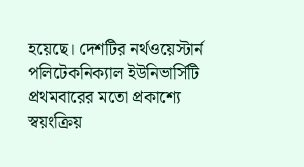হয়েছে। দেশটির নর্থওয়েস্টার্ন পলিটেকনিক্যাল ইউনিভার্সিটি প্রথমবারের মতো প্রকাশ্যে স্বয়ংক্রিয়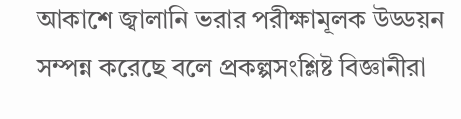আকাশে জ্বালানি ভরার পরীক্ষামূলক উড্ডয়ন সম্পন্ন করেছে বলে প্রকল্পসংশ্লিষ্ট বিজ্ঞানীরা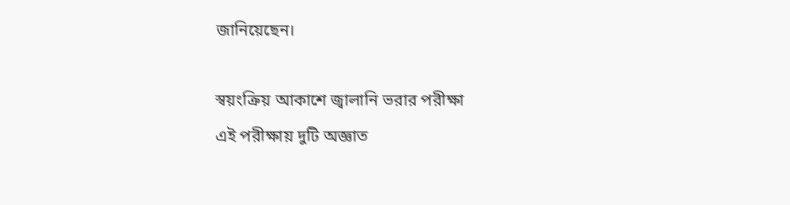জানিয়েছেন।

স্বয়ংক্রিয় আকাশে জ্বালানি ভরার পরীক্ষা
এই পরীক্ষায় দুটি অজ্ঞাত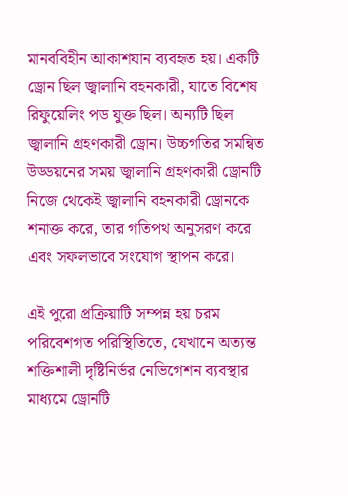মানববিহীন আকাশযান ব্যবহৃত হয়। একটি ড্রোন ছিল জ্বালানি বহনকারী, যাতে বিশেষ রিফুয়েলিং পড যুক্ত ছিল। অন্যটি ছিল জ্বালানি গ্রহণকারী ড্রোন। উচ্চগতির সমন্বিত উড্ডয়নের সময় জ্বালানি গ্রহণকারী ড্রোনটি নিজে থেকেই জ্বালানি বহনকারী ড্রোনকে শনাক্ত করে, তার গতিপথ অনুসরণ করে এবং সফলভাবে সংযোগ স্থাপন করে।

এই পুরো প্রক্রিয়াটি সম্পন্ন হয় চরম পরিবেশগত পরিস্থিতিতে, যেখানে অত্যন্ত শক্তিশালী দৃষ্টিনির্ভর নেভিগেশন ব্যবস্থার মাধ্যমে ড্রোনটি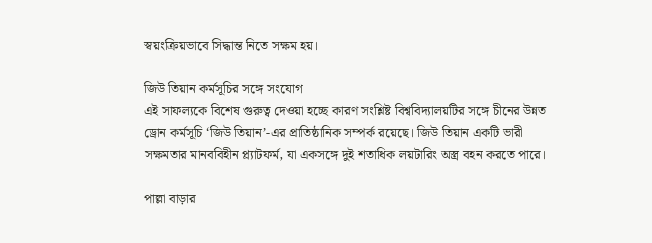স্বয়ংক্রিয়ভাবে সিদ্ধান্ত নিতে সক্ষম হয়।

জিউ তিয়ান কর্মসূচির সঙ্গে সংযোগ
এই সাফল্যকে বিশেষ গুরুত্ব দেওয়া হচ্ছে কারণ সংশ্লিষ্ট বিশ্ববিদ্যালয়টির সঙ্গে চীনের উন্নত ড্রোন কর্মসূচি ‘জিউ তিয়ান’-এর প্রাতিষ্ঠানিক সম্পর্ক রয়েছে। জিউ তিয়ান একটি ভারী সক্ষমতার মানববিহীন প্ল্যাটফর্ম, যা একসঙ্গে দুই শতাধিক লয়টারিং অস্ত্র বহন করতে পারে।

পাল্লা বাড়ার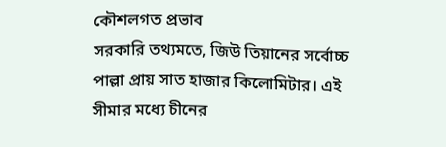কৌশলগত প্রভাব
সরকারি তথ্যমতে, জিউ তিয়ানের সর্বোচ্চ পাল্লা প্রায় সাত হাজার কিলোমিটার। এই সীমার মধ্যে চীনের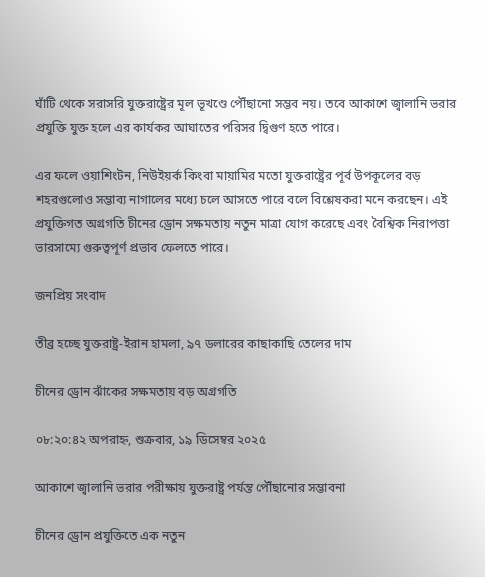ঘাঁটি থেকে সরাসরি যুক্তরাষ্ট্রের মূল ভূখণ্ডে পৌঁছানো সম্ভব নয়। তবে আকাশে জ্বালানি ভরার প্রযুক্তি যুক্ত হলে এর কার্যকর আঘাতের পরিসর দ্বিগুণ হতে পারে।

এর ফলে ওয়াশিংটন, নিউইয়র্ক কিংবা মায়ামির মতো যুক্তরাষ্ট্রের পূর্ব উপকূলের বড় শহরগুলোও সম্ভাব্য নাগালের মধ্যে চলে আসতে পারে বলে বিশ্লেষকরা মনে করছেন। এই প্রযুক্তিগত অগ্রগতি চীনের ড্রোন সক্ষমতায় নতুন মাত্রা যোগ করেছে এবং বৈশ্বিক নিরাপত্তা ভারসাম্যে গুরুত্বপূর্ণ প্রভাব ফেলতে পারে।

জনপ্রিয় সংবাদ

তীব্র হচ্ছে যুক্তরাষ্ট্র-ইরান হামলা, ৯৭ ডলারের কাছাকাছি তেলের দাম

চীনের ড্রোন ঝাঁকের সক্ষমতায় বড় অগ্রগতি

০৮:২০:৪২ অপরাহ্ন, শুক্রবার, ১৯ ডিসেম্বর ২০২৫

আকাশে জ্বালানি ভরার পরীক্ষায় যুক্তরাষ্ট্র পর্যন্ত পৌঁছানোর সম্ভাবনা

চীনের ড্রোন প্রযুক্তিতে এক নতুন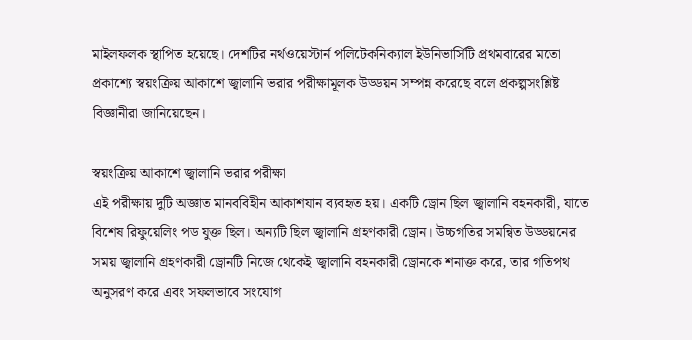মাইলফলক স্থাপিত হয়েছে। দেশটির নর্থওয়েস্টার্ন পলিটেকনিক্যাল ইউনিভার্সিটি প্রথমবারের মতো প্রকাশ্যে স্বয়ংক্রিয় আকাশে জ্বালানি ভরার পরীক্ষামূলক উড্ডয়ন সম্পন্ন করেছে বলে প্রকল্পসংশ্লিষ্ট বিজ্ঞানীরা জানিয়েছেন।

স্বয়ংক্রিয় আকাশে জ্বালানি ভরার পরীক্ষা
এই পরীক্ষায় দুটি অজ্ঞাত মানববিহীন আকাশযান ব্যবহৃত হয়। একটি ড্রোন ছিল জ্বালানি বহনকারী, যাতে বিশেষ রিফুয়েলিং পড যুক্ত ছিল। অন্যটি ছিল জ্বালানি গ্রহণকারী ড্রোন। উচ্চগতির সমন্বিত উড্ডয়নের সময় জ্বালানি গ্রহণকারী ড্রোনটি নিজে থেকেই জ্বালানি বহনকারী ড্রোনকে শনাক্ত করে, তার গতিপথ অনুসরণ করে এবং সফলভাবে সংযোগ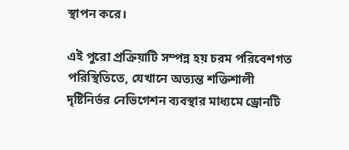স্থাপন করে।

এই পুরো প্রক্রিয়াটি সম্পন্ন হয় চরম পরিবেশগত পরিস্থিতিতে, যেখানে অত্যন্ত শক্তিশালী দৃষ্টিনির্ভর নেভিগেশন ব্যবস্থার মাধ্যমে ড্রোনটি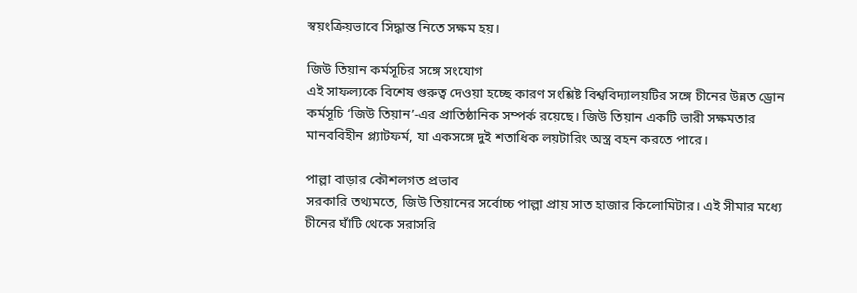স্বয়ংক্রিয়ভাবে সিদ্ধান্ত নিতে সক্ষম হয়।

জিউ তিয়ান কর্মসূচির সঙ্গে সংযোগ
এই সাফল্যকে বিশেষ গুরুত্ব দেওয়া হচ্ছে কারণ সংশ্লিষ্ট বিশ্ববিদ্যালয়টির সঙ্গে চীনের উন্নত ড্রোন কর্মসূচি ‘জিউ তিয়ান’-এর প্রাতিষ্ঠানিক সম্পর্ক রয়েছে। জিউ তিয়ান একটি ভারী সক্ষমতার মানববিহীন প্ল্যাটফর্ম, যা একসঙ্গে দুই শতাধিক লয়টারিং অস্ত্র বহন করতে পারে।

পাল্লা বাড়ার কৌশলগত প্রভাব
সরকারি তথ্যমতে, জিউ তিয়ানের সর্বোচ্চ পাল্লা প্রায় সাত হাজার কিলোমিটার। এই সীমার মধ্যে চীনের ঘাঁটি থেকে সরাসরি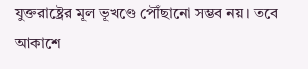যুক্তরাষ্ট্রের মূল ভূখণ্ডে পৌঁছানো সম্ভব নয়। তবে আকাশে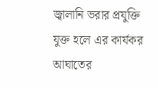জ্বালানি ভরার প্রযুক্তি যুক্ত হলে এর কার্যকর আঘাতের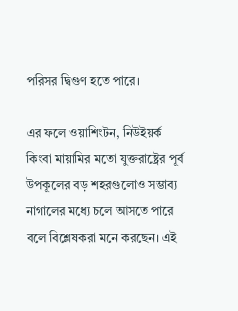পরিসর দ্বিগুণ হতে পারে।

এর ফলে ওয়াশিংটন, নিউইয়র্ক কিংবা মায়ামির মতো যুক্তরাষ্ট্রের পূর্ব উপকূলের বড় শহরগুলোও সম্ভাব্য নাগালের মধ্যে চলে আসতে পারে বলে বিশ্লেষকরা মনে করছেন। এই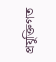প্রযুক্তিগত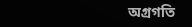অগ্রগতি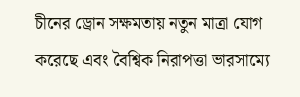চীনের ড্রোন সক্ষমতায় নতুন মাত্রা যোগ করেছে এবং বৈশ্বিক নিরাপত্তা ভারসাম্যে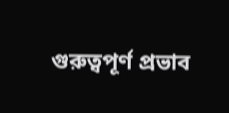গুরুত্বপূর্ণ প্রভাব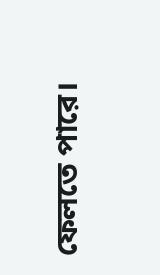ফেলতে পারে।